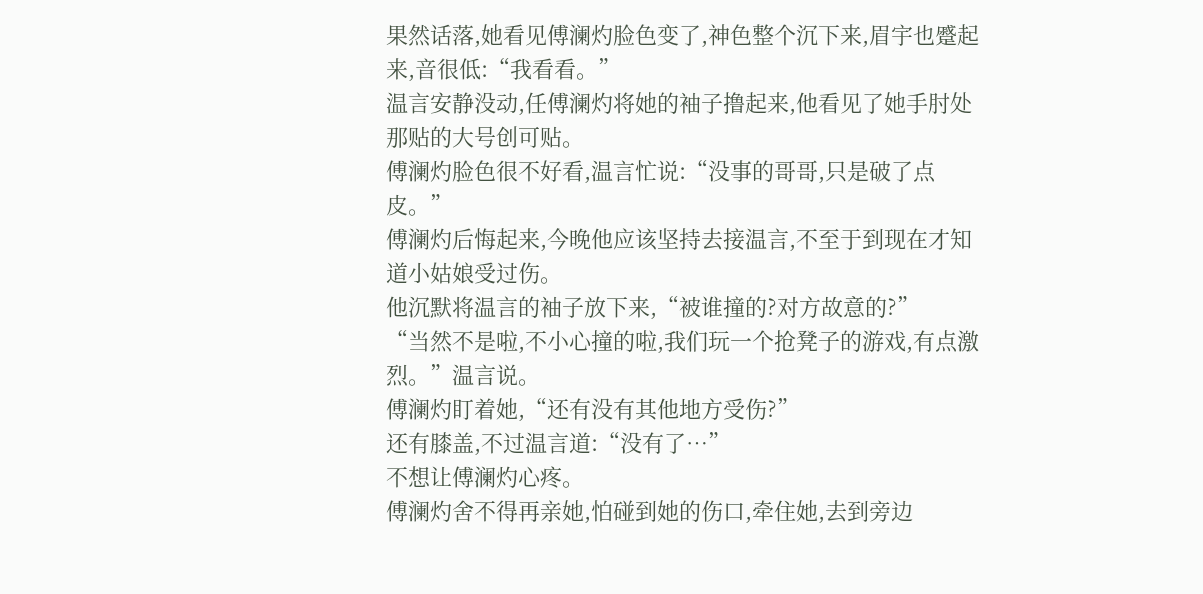果然话落,她看见傅澜灼脸色变了,神色整个沉下来,眉宇也蹙起来,音很低:“我看看。”
温言安静没动,任傅澜灼将她的袖子撸起来,他看见了她手肘处那贴的大号创可贴。
傅澜灼脸色很不好看,温言忙说:“没事的哥哥,只是破了点皮。”
傅澜灼后悔起来,今晚他应该坚持去接温言,不至于到现在才知道小姑娘受过伤。
他沉默将温言的袖子放下来,“被谁撞的?对方故意的?”
“当然不是啦,不小心撞的啦,我们玩一个抢凳子的游戏,有点激烈。”温言说。
傅澜灼盯着她,“还有没有其他地方受伤?”
还有膝盖,不过温言道:“没有了…”
不想让傅澜灼心疼。
傅澜灼舍不得再亲她,怕碰到她的伤口,牵住她,去到旁边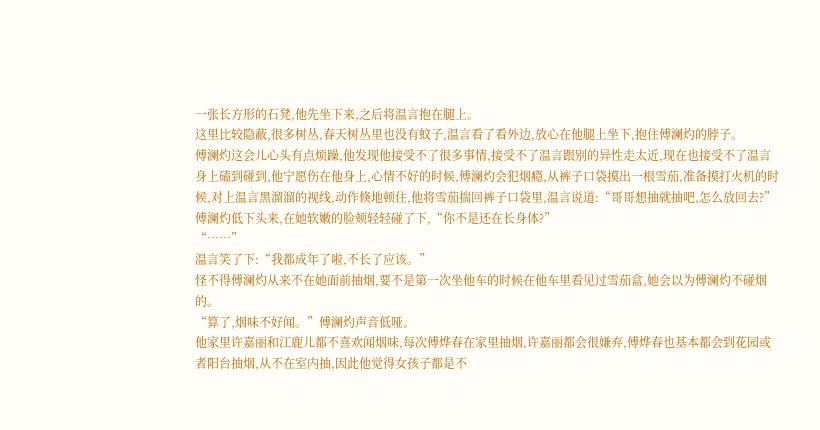一张长方形的石凳,他先坐下来,之后将温言抱在腿上。
这里比较隐蔽,很多树丛,春天树丛里也没有蚊子,温言看了看外边,放心在他腿上坐下,抱住傅澜灼的脖子。
傅澜灼这会儿心头有点烦躁,他发现他接受不了很多事情,接受不了温言跟别的异性走太近,现在也接受不了温言身上磕到碰到,他宁愿伤在他身上,心情不好的时候,傅澜灼会犯烟瘾,从裤子口袋摸出一根雪茄,准备摸打火机的时候,对上温言黑溜溜的视线,动作倏地顿住,他将雪茄揣回裤子口袋里,温言说道:“哥哥想抽就抽吧,怎么放回去?”
傅澜灼低下头来,在她软嫩的脸颊轻轻碰了下,“你不是还在长身体?”
“……”
温言笑了下:“我都成年了啦,不长了应该。”
怪不得傅澜灼从来不在她面前抽烟,要不是第一次坐他车的时候在他车里看见过雪茄盒,她会以为傅澜灼不碰烟的。
“算了,烟味不好闻。”傅澜灼声音低哑。
他家里许嘉丽和江鹿儿都不喜欢闻烟味,每次傅烨春在家里抽烟,许嘉丽都会很嫌弃,傅烨春也基本都会到花园或者阳台抽烟,从不在室内抽,因此他觉得女孩子都是不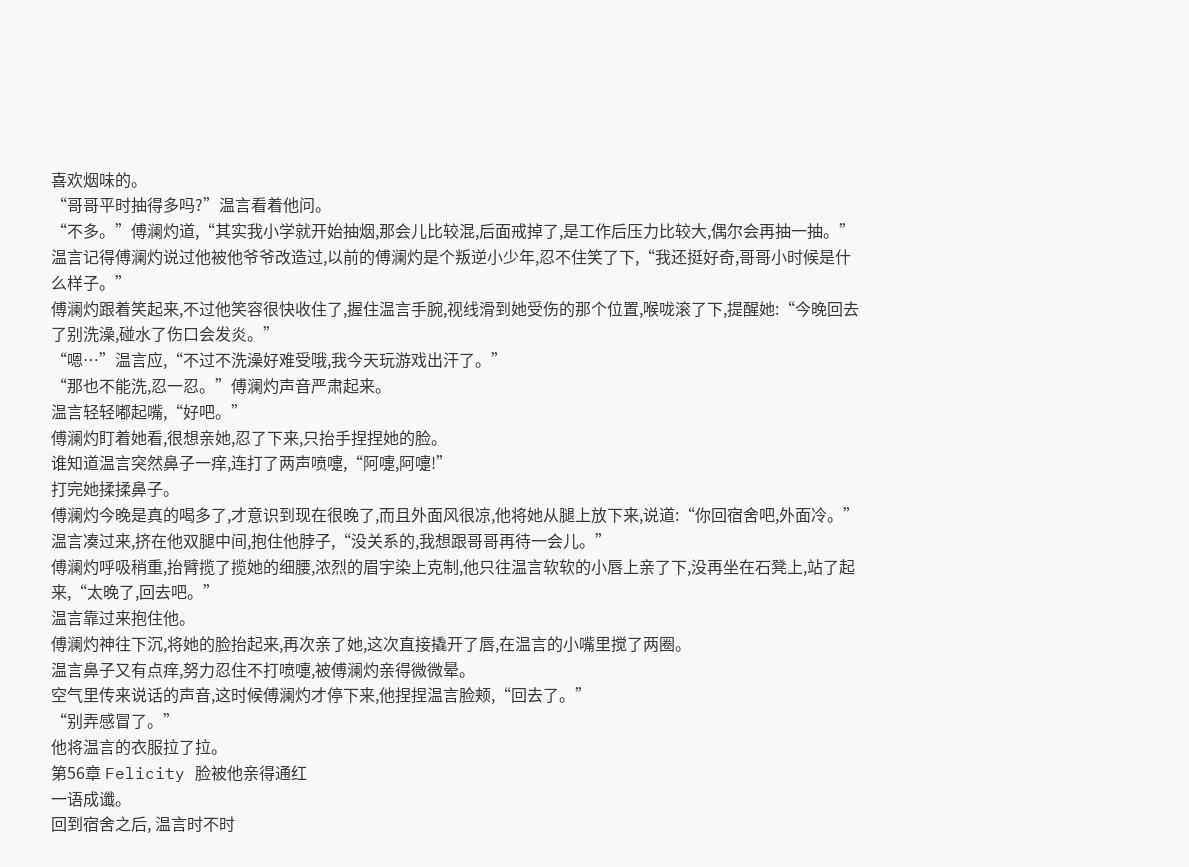喜欢烟味的。
“哥哥平时抽得多吗?”温言看着他问。
“不多。”傅澜灼道,“其实我小学就开始抽烟,那会儿比较混,后面戒掉了,是工作后压力比较大,偶尔会再抽一抽。”
温言记得傅澜灼说过他被他爷爷改造过,以前的傅澜灼是个叛逆小少年,忍不住笑了下,“我还挺好奇,哥哥小时候是什么样子。”
傅澜灼跟着笑起来,不过他笑容很快收住了,握住温言手腕,视线滑到她受伤的那个位置,喉咙滚了下,提醒她:“今晚回去了别洗澡,碰水了伤口会发炎。”
“嗯…”温言应,“不过不洗澡好难受哦,我今天玩游戏出汗了。”
“那也不能洗,忍一忍。”傅澜灼声音严肃起来。
温言轻轻嘟起嘴,“好吧。”
傅澜灼盯着她看,很想亲她,忍了下来,只抬手捏捏她的脸。
谁知道温言突然鼻子一痒,连打了两声喷嚏,“阿嚏,阿嚏!”
打完她揉揉鼻子。
傅澜灼今晚是真的喝多了,才意识到现在很晚了,而且外面风很凉,他将她从腿上放下来,说道:“你回宿舍吧,外面冷。”
温言凑过来,挤在他双腿中间,抱住他脖子,“没关系的,我想跟哥哥再待一会儿。”
傅澜灼呼吸稍重,抬臂揽了揽她的细腰,浓烈的眉宇染上克制,他只往温言软软的小唇上亲了下,没再坐在石凳上,站了起来,“太晚了,回去吧。”
温言靠过来抱住他。
傅澜灼神往下沉,将她的脸抬起来,再次亲了她,这次直接撬开了唇,在温言的小嘴里搅了两圈。
温言鼻子又有点痒,努力忍住不打喷嚏,被傅澜灼亲得微微晕。
空气里传来说话的声音,这时候傅澜灼才停下来,他捏捏温言脸颊,“回去了。”
“别弄感冒了。”
他将温言的衣服拉了拉。
第56章 Felicity 脸被他亲得通红
一语成谶。
回到宿舍之后, 温言时不时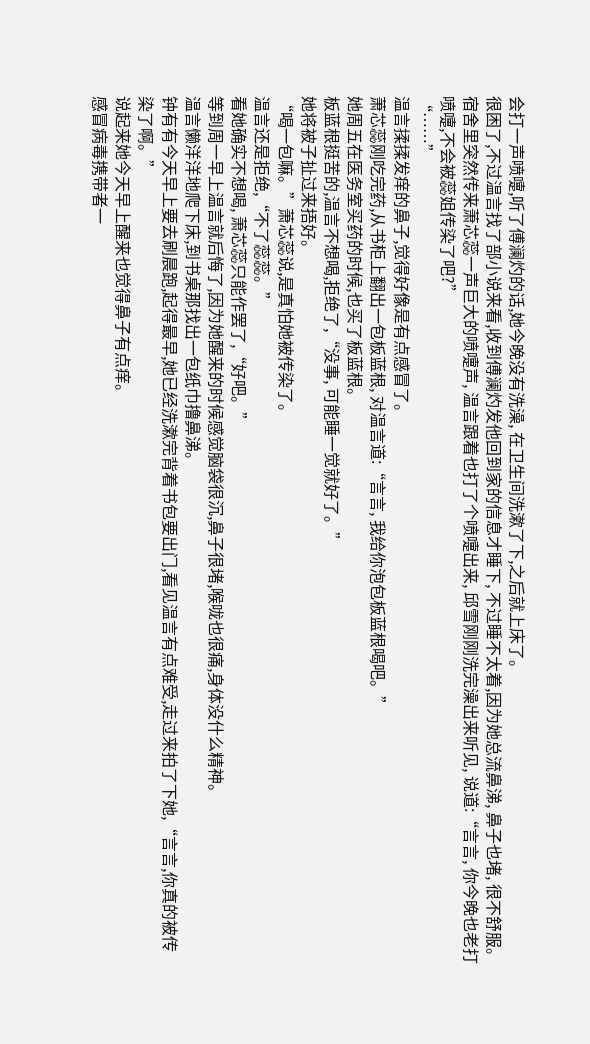会打一声喷嚏,听了傅澜灼的话,她今晚没有洗澡, 在卫生间洗漱了下,之后就上床了。
很困了,不过温言找了部小说来看,收到傅澜灼发他回到家的信息才睡下, 不过睡不太着,因为她总流鼻涕, 鼻子也堵, 很不舒服。
宿舍里突然传来萧芯蕊一声巨大的喷嚏声, 温言跟着也打了个喷嚏出来, 邱雪刚刚洗完澡出来听见, 说道:“言言, 你今晚也老打喷嚏,不会被蕊姐传染了吧?”
“……”
温言揉揉发痒的鼻子,觉得好像是有点感冒了。
萧芯蕊刚吃完药,从书柜上翻出一包板蓝根, 对温言道:“言言, 我给你泡包板蓝根喝吧。”
她周五在医务室买药的时候,也买了板蓝根。
板蓝根挺苦的,温言不想喝,拒绝了,“没事, 可能睡一觉就好了。”
她将被子扯过来捂好。
“喝一包嘛。”萧芯蕊说,是真怕她被传染了。
温言还是拒绝,“不了蕊蕊。”
看她确实不想喝, 萧芯蕊只能作罢了,“好吧。”
等到周一早上温言就后悔了,因为她醒来的时候感觉脑袋很沉,鼻子很堵,喉咙也很痛,身体没什么精神。
温言懒洋洋地爬下床,到书桌那找出一包纸巾撸鼻涕。
钟有有今天早上要去刷晨跑,起得最早,她已经洗漱完背着书包要出门,看见温言有点难受,走过来拍了下她,“言言,你真的被传染了啊。”
说起来她今天早上醒来也觉得鼻子有点痒。
感冒病毒携带者一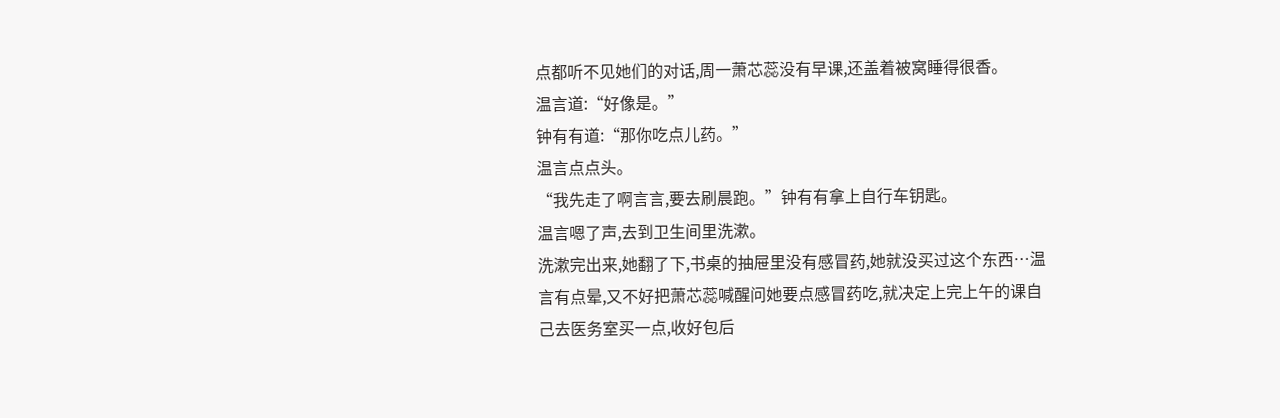点都听不见她们的对话,周一萧芯蕊没有早课,还盖着被窝睡得很香。
温言道:“好像是。”
钟有有道:“那你吃点儿药。”
温言点点头。
“我先走了啊言言,要去刷晨跑。”钟有有拿上自行车钥匙。
温言嗯了声,去到卫生间里洗漱。
洗漱完出来,她翻了下,书桌的抽屉里没有感冒药,她就没买过这个东西…温言有点晕,又不好把萧芯蕊喊醒问她要点感冒药吃,就决定上完上午的课自己去医务室买一点,收好包后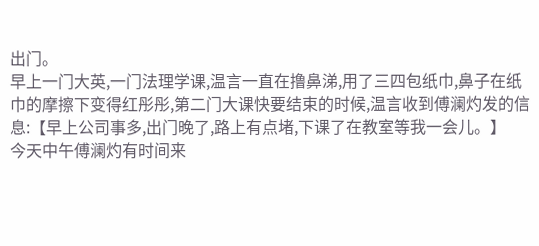出门。
早上一门大英,一门法理学课,温言一直在撸鼻涕,用了三四包纸巾,鼻子在纸巾的摩擦下变得红彤彤,第二门大课快要结束的时候,温言收到傅澜灼发的信息:【早上公司事多,出门晚了,路上有点堵,下课了在教室等我一会儿。】
今天中午傅澜灼有时间来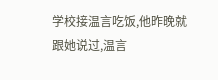学校接温言吃饭,他昨晚就跟她说过,温言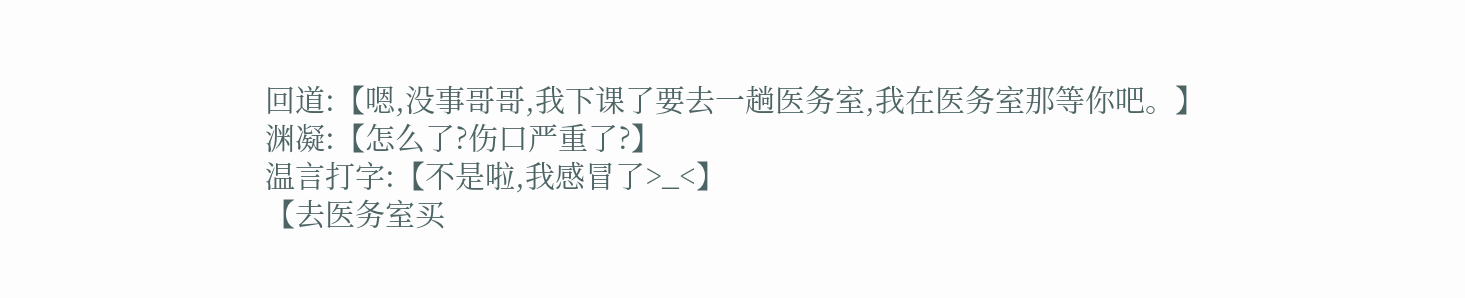回道:【嗯,没事哥哥,我下课了要去一趟医务室,我在医务室那等你吧。】
渊凝:【怎么了?伤口严重了?】
温言打字:【不是啦,我感冒了>_<】
【去医务室买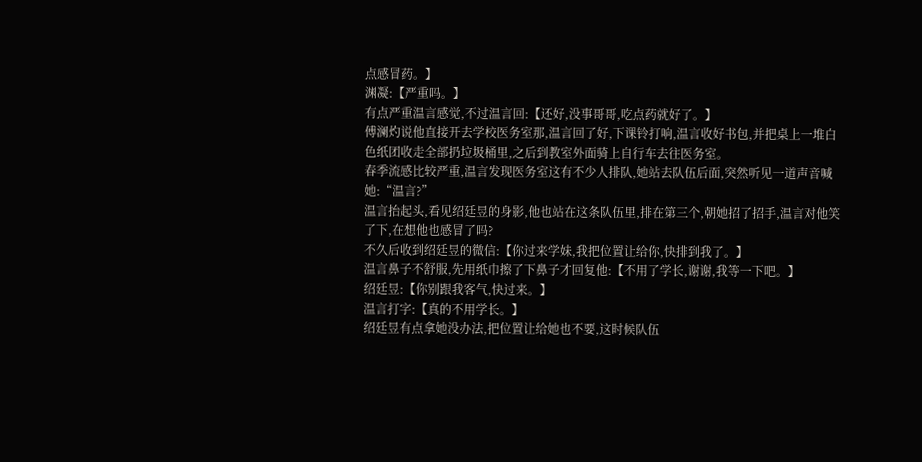点感冒药。】
渊凝:【严重吗。】
有点严重温言感觉,不过温言回:【还好,没事哥哥,吃点药就好了。】
傅澜灼说他直接开去学校医务室那,温言回了好,下课铃打响,温言收好书包,并把桌上一堆白色纸团收走全部扔垃圾桶里,之后到教室外面骑上自行车去往医务室。
春季流感比较严重,温言发现医务室这有不少人排队,她站去队伍后面,突然听见一道声音喊她:“温言?”
温言抬起头,看见绍廷昱的身影,他也站在这条队伍里,排在第三个,朝她招了招手,温言对他笑了下,在想他也感冒了吗?
不久后收到绍廷昱的微信:【你过来学妹,我把位置让给你,快排到我了。】
温言鼻子不舒服,先用纸巾擦了下鼻子才回复他:【不用了学长,谢谢,我等一下吧。】
绍廷昱:【你别跟我客气,快过来。】
温言打字:【真的不用学长。】
绍廷昱有点拿她没办法,把位置让给她也不要,这时候队伍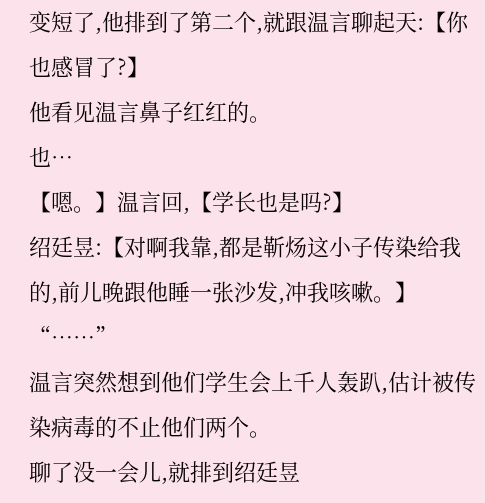变短了,他排到了第二个,就跟温言聊起天:【你也感冒了?】
他看见温言鼻子红红的。
也…
【嗯。】温言回,【学长也是吗?】
绍廷昱:【对啊我靠,都是靳炀这小子传染给我的,前儿晚跟他睡一张沙发,冲我咳嗽。】
“……”
温言突然想到他们学生会上千人轰趴,估计被传染病毒的不止他们两个。
聊了没一会儿,就排到绍廷昱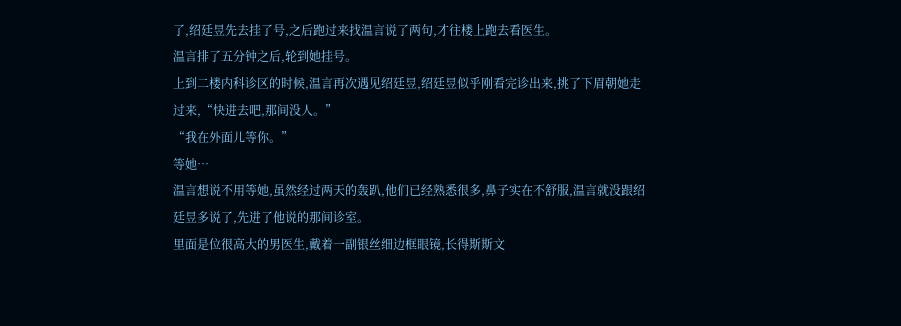了,绍廷昱先去挂了号,之后跑过来找温言说了两句,才往楼上跑去看医生。
温言排了五分钟之后,轮到她挂号。
上到二楼内科诊区的时候,温言再次遇见绍廷昱,绍廷昱似乎刚看完诊出来,挑了下眉朝她走过来,“快进去吧,那间没人。”
“我在外面儿等你。”
等她…
温言想说不用等她,虽然经过两天的轰趴,他们已经熟悉很多,鼻子实在不舒服,温言就没跟绍廷昱多说了,先进了他说的那间诊室。
里面是位很高大的男医生,戴着一副银丝细边框眼镜,长得斯斯文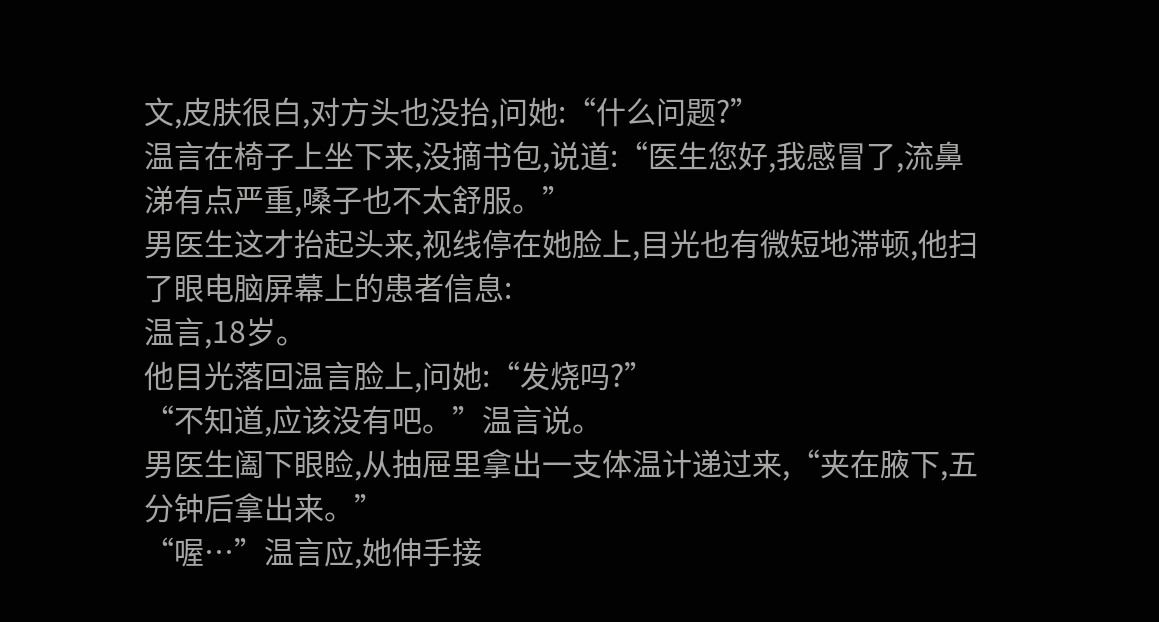文,皮肤很白,对方头也没抬,问她:“什么问题?”
温言在椅子上坐下来,没摘书包,说道:“医生您好,我感冒了,流鼻涕有点严重,嗓子也不太舒服。”
男医生这才抬起头来,视线停在她脸上,目光也有微短地滞顿,他扫了眼电脑屏幕上的患者信息:
温言,18岁。
他目光落回温言脸上,问她:“发烧吗?”
“不知道,应该没有吧。”温言说。
男医生阖下眼睑,从抽屉里拿出一支体温计递过来,“夹在腋下,五分钟后拿出来。”
“喔…”温言应,她伸手接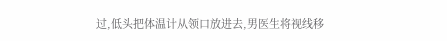过,低头把体温计从领口放进去,男医生将视线移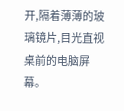开,隔着薄薄的玻璃镜片,目光直视桌前的电脑屏幕。